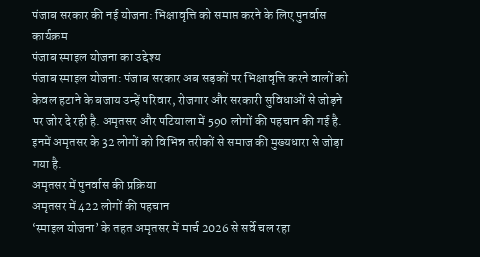पंजाब सरकार की नई योजना: भिक्षावृत्ति को समाप्त करने के लिए पुनर्वास कार्यक्रम
पंजाब स्माइल योजना का उद्देश्य
पंजाब स्माइल योजना: पंजाब सरकार अब सड़कों पर भिक्षावृत्ति करने वालों को केवल हटाने के बजाय उन्हें परिवार, रोजगार और सरकारी सुविधाओं से जोड़ने पर जोर दे रही है. अमृतसर और पटियाला में 590 लोगों की पहचान की गई है. इनमें अमृतसर के 32 लोगों को विभिन्न तरीकों से समाज की मुख्यधारा से जोड़ा गया है.
अमृतसर में पुनर्वास की प्रक्रिया
अमृतसर में 422 लोगों की पहचान
‘स्माइल योजना’ के तहत अमृतसर में मार्च 2026 से सर्वे चल रहा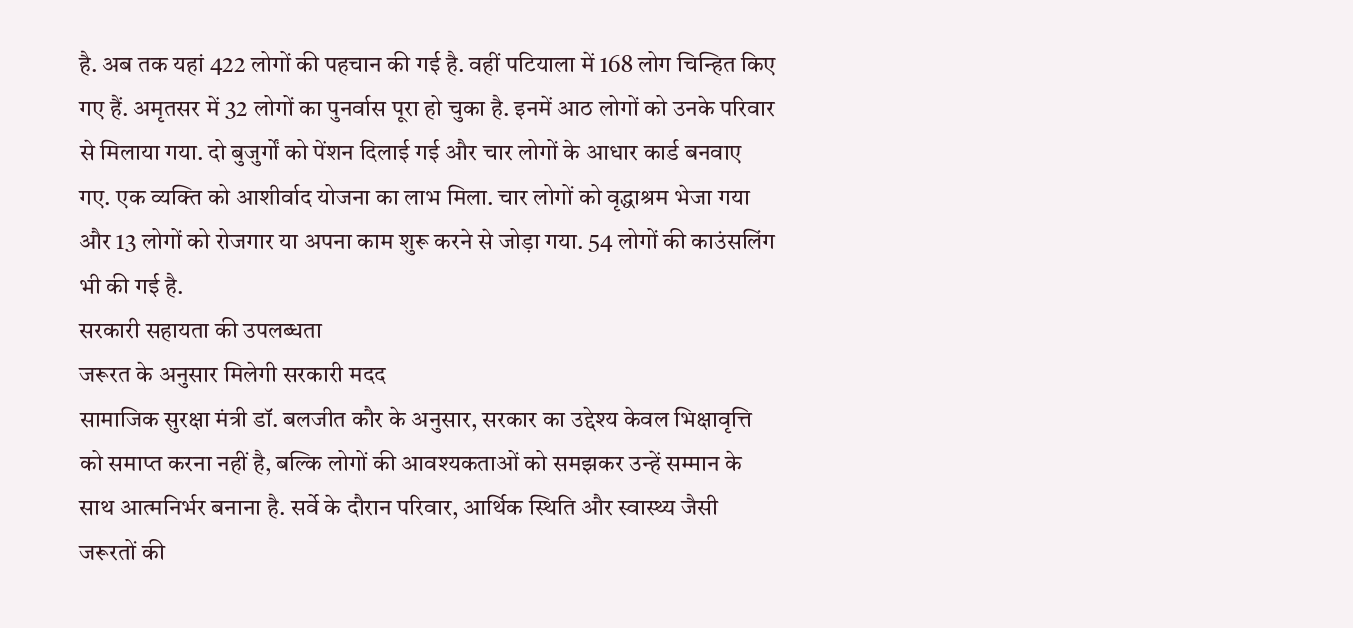है. अब तक यहां 422 लोगों की पहचान की गई है. वहीं पटियाला में 168 लोग चिन्हित किए गए हैं. अमृतसर में 32 लोगों का पुनर्वास पूरा हो चुका है. इनमें आठ लोगों को उनके परिवार से मिलाया गया. दो बुजुर्गों को पेंशन दिलाई गई और चार लोगों के आधार कार्ड बनवाए गए. एक व्यक्ति को आशीर्वाद योजना का लाभ मिला. चार लोगों को वृद्धाश्रम भेजा गया और 13 लोगों को रोजगार या अपना काम शुरू करने से जोड़ा गया. 54 लोगों की काउंसलिंग भी की गई है.
सरकारी सहायता की उपलब्धता
जरूरत के अनुसार मिलेगी सरकारी मदद
सामाजिक सुरक्षा मंत्री डॉ. बलजीत कौर के अनुसार, सरकार का उद्देश्य केवल भिक्षावृत्ति को समाप्त करना नहीं है, बल्कि लोगों की आवश्यकताओं को समझकर उन्हें सम्मान के साथ आत्मनिर्भर बनाना है. सर्वे के दौरान परिवार, आर्थिक स्थिति और स्वास्थ्य जैसी जरूरतों की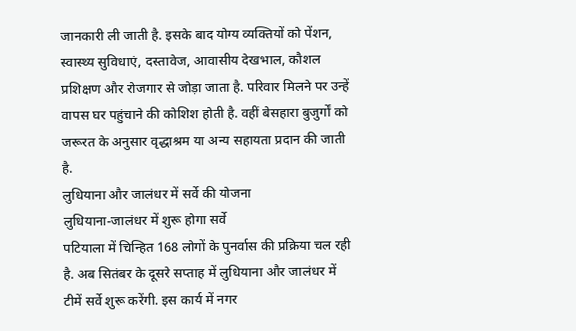जानकारी ली जाती है. इसके बाद योग्य व्यक्तियों को पेंशन, स्वास्थ्य सुविधाएं, दस्तावेज, आवासीय देखभाल, कौशल प्रशिक्षण और रोजगार से जोड़ा जाता है. परिवार मिलने पर उन्हें वापस घर पहुंचाने की कोशिश होती है. वहीं बेसहारा बुजुर्गों को जरूरत के अनुसार वृद्धाश्रम या अन्य सहायता प्रदान की जाती है.
लुधियाना और जालंधर में सर्वे की योजना
लुधियाना-जालंधर में शुरू होगा सर्वे
पटियाला में चिन्हित 168 लोगों के पुनर्वास की प्रक्रिया चल रही है. अब सितंबर के दूसरे सप्ताह में लुधियाना और जालंधर में टीमें सर्वे शुरू करेंगी. इस कार्य में नगर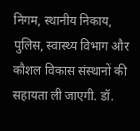निगम, स्थानीय निकाय, पुलिस, स्वास्थ्य विभाग और कौशल विकास संस्थानों की सहायता ली जाएगी. डॉ.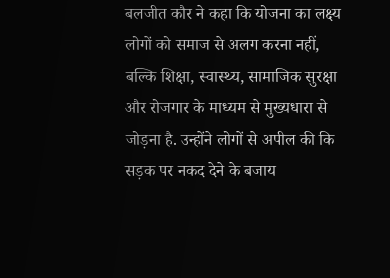बलजीत कौर ने कहा कि योजना का लक्ष्य लोगों को समाज से अलग करना नहीं, बल्कि शिक्षा, स्वास्थ्य, सामाजिक सुरक्षा और रोजगार के माध्यम से मुख्यधारा से जोड़ना है. उन्होंने लोगों से अपील की कि सड़क पर नकद देने के बजाय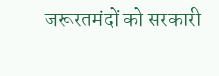जरूरतमंदों को सरकारी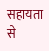सहायता से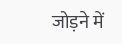जोड़ने में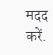मदद करें.